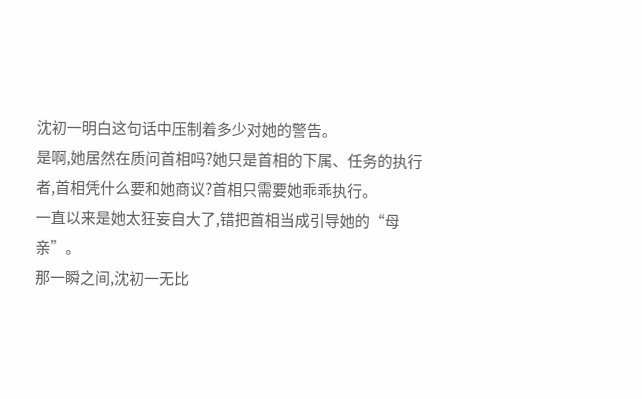沈初一明白这句话中压制着多少对她的警告。
是啊,她居然在质问首相吗?她只是首相的下属、任务的执行者,首相凭什么要和她商议?首相只需要她乖乖执行。
一直以来是她太狂妄自大了,错把首相当成引导她的“母亲”。
那一瞬之间,沈初一无比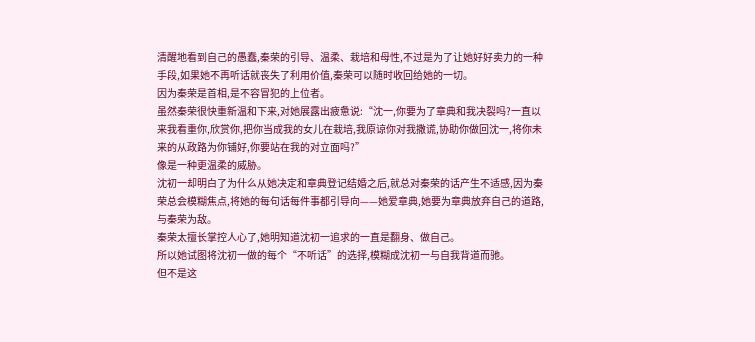清醒地看到自己的愚蠢,秦荣的引导、温柔、栽培和母性,不过是为了让她好好卖力的一种手段,如果她不再听话就丧失了利用价值,秦荣可以随时收回给她的一切。
因为秦荣是首相,是不容冒犯的上位者。
虽然秦荣很快重新温和下来,对她展露出疲惫说:“沈一,你要为了章典和我决裂吗?一直以来我看重你,欣赏你,把你当成我的女儿在栽培,我原谅你对我撒谎,协助你做回沈一,将你未来的从政路为你铺好,你要站在我的对立面吗?”
像是一种更温柔的威胁。
沈初一却明白了为什么从她决定和章典登记结婚之后,就总对秦荣的话产生不适感,因为秦荣总会模糊焦点,将她的每句话每件事都引导向——她爱章典,她要为章典放弃自己的道路,与秦荣为敌。
秦荣太擅长掌控人心了,她明知道沈初一追求的一直是翻身、做自己。
所以她试图将沈初一做的每个“不听话”的选择,模糊成沈初一与自我背道而驰。
但不是这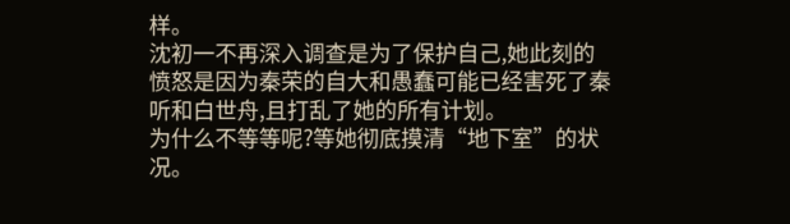样。
沈初一不再深入调查是为了保护自己,她此刻的愤怒是因为秦荣的自大和愚蠢可能已经害死了秦听和白世舟,且打乱了她的所有计划。
为什么不等等呢?等她彻底摸清“地下室”的状况。